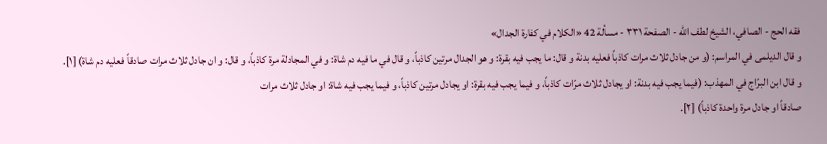فقه الحج - الصافي، الشيخ لطف الله - الصفحة ٣٣١ - مسألة 42 «الكلام في كفارة الجدال»
و قال الديلمى في المراسم: (و من جادل ثلاث مرات كاذباً فعليه بدنة و قال: ما يجب فيه بقرة: و هو الجدال مرتين كاذباً، و قال في ما فيه دم شاة: و في المجادلة مرة كاذباً، و قال: و ان جادل ثلاث مرات صادقاً فعليه دم شاة) [١].
و قال ابن البرّاج في المهذب: (فيما يجب فيه بدنة: او يجادل ثلاث مرّات كاذباً، و فيما يجب فيه بقرة: او يجادل مرتين كاذباً، و فيما يجب فيه شاة: او جادل ثلاث مرات
صادقاً او جادل مرة واحدة كاذباً) [٢].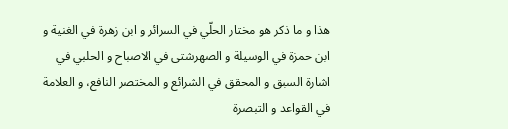هذا و ما ذكر هو مختار الحلّي في السرائر و ابن زهرة في الغنية و ابن حمزة في الوسيلة و الصهرشتى في الاصباح و الحلبي في اشارة السبق و المحقق في الشرائع و المختصر النافع، و العلامة في القواعد و التبصرة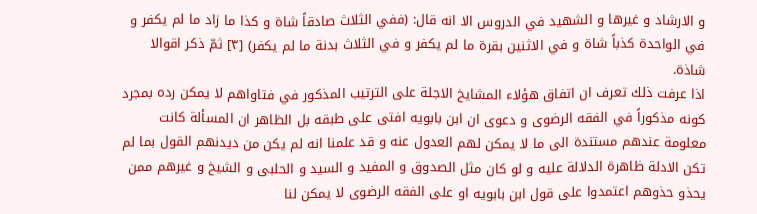و الارشاد و غيرها و الشهيد في الدروس الا انه قال: (ففي الثلاث صادقاً شاة و كذا ما زاد ما لم يكفر و في الواحدة كذباً شاة و في الاثنين بقرة ما لم يكفر و في الثلاث بدنة ما لم يكفر) [٣] ثمّ ذكر اقوالا شاذة.
اذا عرفت ذلك تعرف ان اتفاق هؤلاء المشايخ الاجلة على الترتيب المذكور في فتاواهم لا يمكن رده بمجرد كونه مذكوراً في الفقه الرضوى و دعوى ان ابن بابويه افتى على طبقه بل الظاهر ان المسألة كانت معلومة عندهم مستندة الى ما لا يمكن لهم العدول عنه و قد علمنا انه لم يكن من ديدنهم القول بما لم تكن الادلة ظاهرة الدلالة عليه و لو كان مثل الصدوق و المفيد و السيد و الحلبى و الشيخ و غيرهم ممن يحذو حذوهم اعتمدوا على قول ابن بابويه او على الفقه الرضوى لا يمكن لنا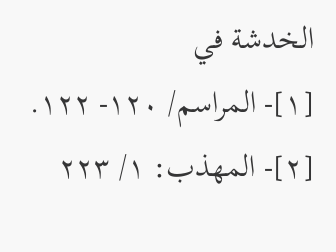الخدشة في
[١]- المراسم/ ١٢٠- ١٢٢.
[٢]- المهذب: ١/ ٢٢٣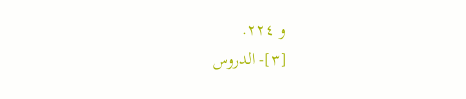و ٢٢٤.
[٣]- الدروس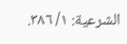الشرعية: ١/ ٣٨٦.